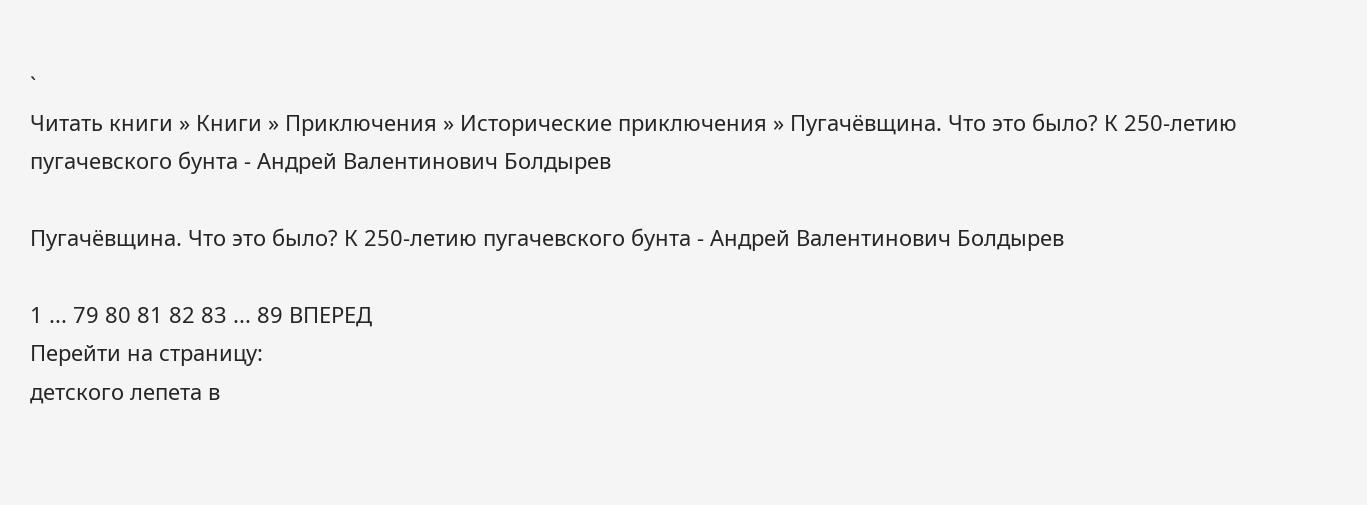`
Читать книги » Книги » Приключения » Исторические приключения » Пугачёвщина. Что это было? К 250‑летию пугачевского бунта - Андрей Валентинович Болдырев

Пугачёвщина. Что это было? К 250‑летию пугачевского бунта - Андрей Валентинович Болдырев

1 ... 79 80 81 82 83 ... 89 ВПЕРЕД
Перейти на страницу:
детского лепета в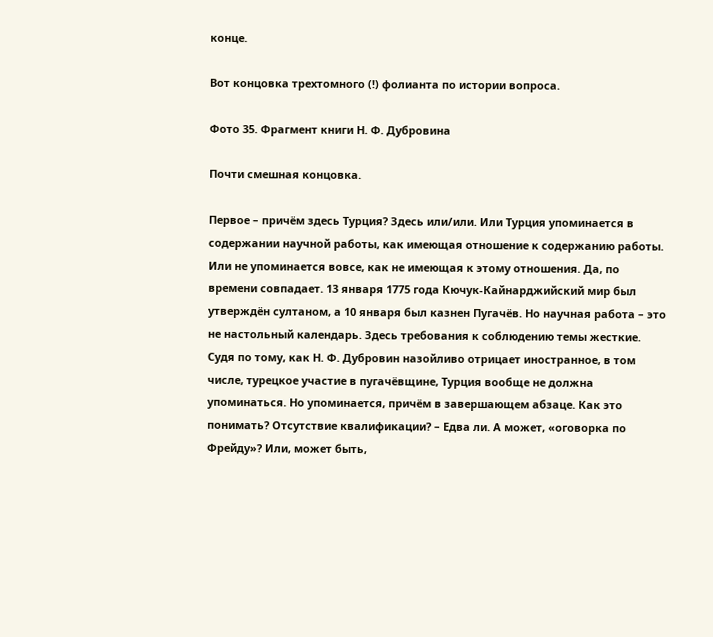конце.

Вот концовка трехтомного (!) фолианта по истории вопроса.

Фото 35. Фрагмент книги Н. Ф. Дубровина

Почти смешная концовка.

Первое – причём здесь Турция? Здесь или/или. Или Турция упоминается в содержании научной работы, как имеющая отношение к содержанию работы. Или не упоминается вовсе, как не имеющая к этому отношения. Да, по времени совпадает. 13 января 1775 года Кючук-Кайнарджийский мир был утверждён султаном, а 10 января был казнен Пугачёв. Но научная работа – это не настольный календарь. Здесь требования к соблюдению темы жесткие. Судя по тому, как Н. Ф. Дубровин назойливо отрицает иностранное, в том числе, турецкое участие в пугачёвщине, Турция вообще не должна упоминаться. Но упоминается, причём в завершающем абзаце. Как это понимать? Отсутствие квалификации? – Едва ли. А может, «оговорка по Фрейду»? Или, может быть,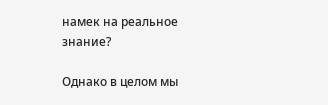намек на реальное знание?

Однако в целом мы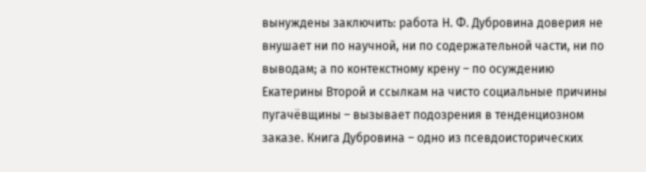вынуждены заключить: работа Н. Ф. Дубровина доверия не внушает ни по научной, ни по содержательной части, ни по выводам; а по контекстному крену – по осуждению Екатерины Второй и ссылкам на чисто социальные причины пугачёвщины – вызывает подозрения в тенденциозном заказе. Книга Дубровина – одно из псевдоисторических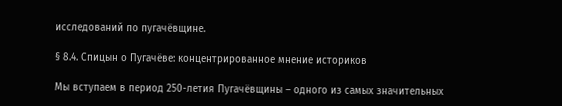исследований по пугачёвщине.

§ 8.4. Спицын о Пугачёве: концентрированное мнение историков

Мы вступаем в период 250-летия Пугачёвщины – одного из самых значительных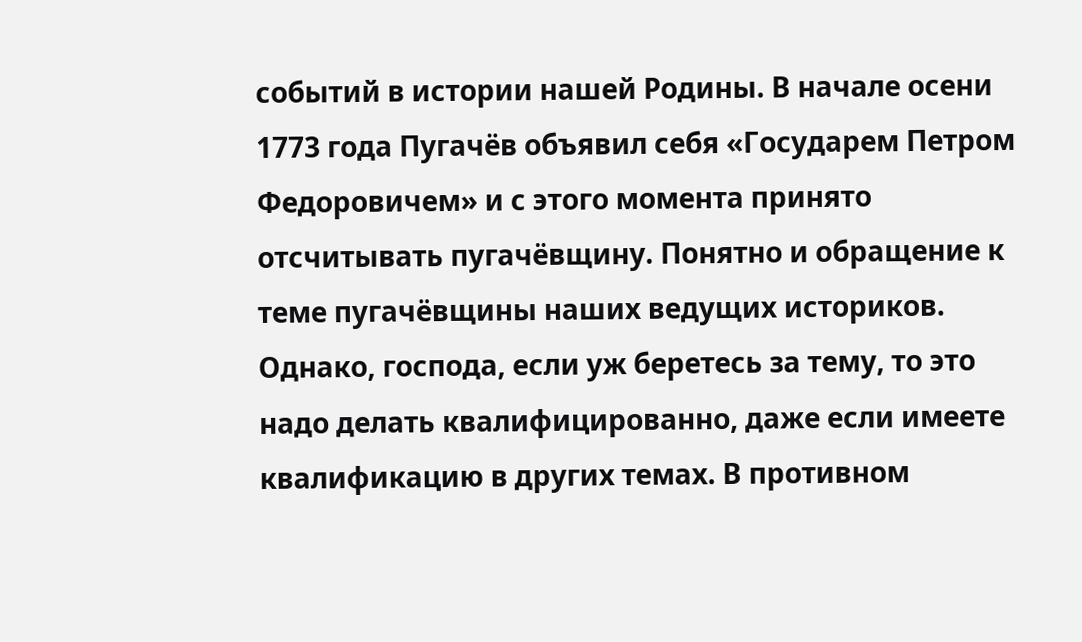событий в истории нашей Родины. В начале осени 1773 года Пугачёв объявил себя «Государем Петром Федоровичем» и с этого момента принято отсчитывать пугачёвщину. Понятно и обращение к теме пугачёвщины наших ведущих историков. Однако, господа, если уж беретесь за тему, то это надо делать квалифицированно, даже если имеете квалификацию в других темах. В противном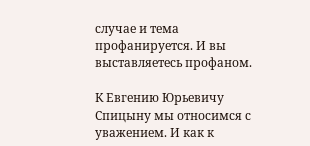случае и тема профанируется. И вы выставляетесь профаном.

К Евгению Юрьевичу Спицыну мы относимся с уважением. И как к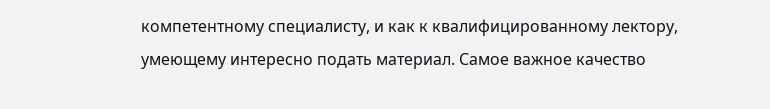компетентному специалисту, и как к квалифицированному лектору, умеющему интересно подать материал. Самое важное качество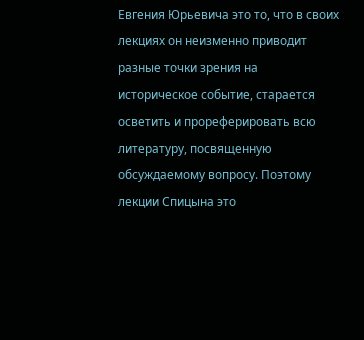Евгения Юрьевича это то, что в своих лекциях он неизменно приводит разные точки зрения на историческое событие, старается осветить и прореферировать всю литературу, посвященную обсуждаемому вопросу. Поэтому лекции Спицына это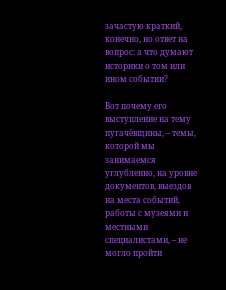зачастую краткий, конечно, но ответ на вопрос: а что думают историки о том или ином событии?

Вот почему его выступление на тему пугачёвщины, – темы, которой мы занимаемся углубленно, на уровне документов, выездов на места событий, работы с музеями и местными специалистами, – не могло пройти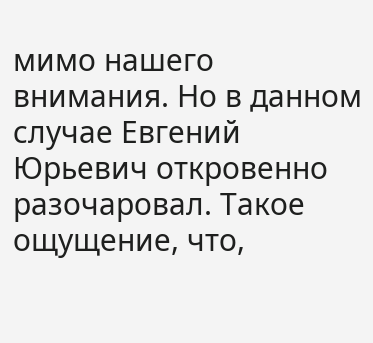мимо нашего внимания. Но в данном случае Евгений Юрьевич откровенно разочаровал. Такое ощущение, что,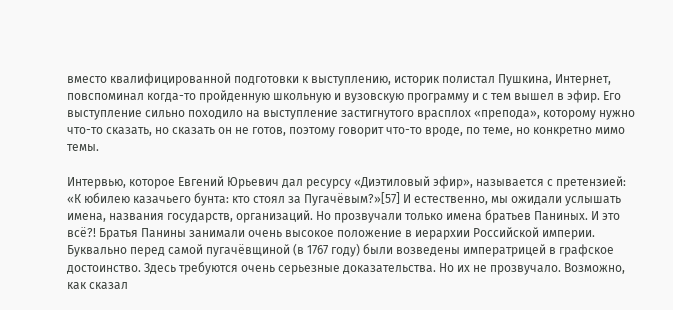вместо квалифицированной подготовки к выступлению, историк полистал Пушкина, Интернет, повспоминал когда-то пройденную школьную и вузовскую программу и с тем вышел в эфир. Его выступление сильно походило на выступление застигнутого врасплох «препода», которому нужно что-то сказать, но сказать он не готов, поэтому говорит что-то вроде, по теме, но конкретно мимо темы.

Интервью, которое Евгений Юрьевич дал ресурсу «Диэтиловый эфир», называется с претензией: «К юбилею казачьего бунта: кто стоял за Пугачёвым?»[57] И естественно, мы ожидали услышать имена, названия государств, организаций. Но прозвучали только имена братьев Паниных. И это всё?! Братья Панины занимали очень высокое положение в иерархии Российской империи. Буквально перед самой пугачёвщиной (в 1767 году) были возведены императрицей в графское достоинство. Здесь требуются очень серьезные доказательства. Но их не прозвучало. Возможно, как сказал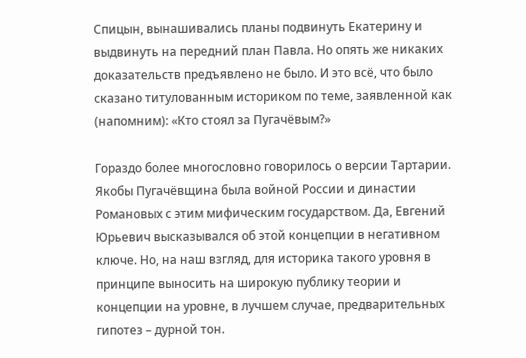Спицын, вынашивались планы подвинуть Екатерину и выдвинуть на передний план Павла. Но опять же никаких доказательств предъявлено не было. И это всё, что было сказано титулованным историком по теме, заявленной как (напомним): «Кто стоял за Пугачёвым?»

Гораздо более многословно говорилось о версии Тартарии. Якобы Пугачёвщина была войной России и династии Романовых с этим мифическим государством. Да, Евгений Юрьевич высказывался об этой концепции в негативном ключе. Но, на наш взгляд, для историка такого уровня в принципе выносить на широкую публику теории и концепции на уровне, в лучшем случае, предварительных гипотез – дурной тон.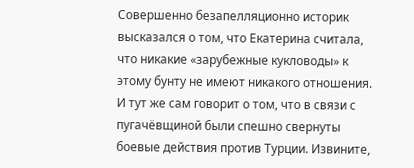Совершенно безапелляционно историк высказался о том, что Екатерина считала, что никакие «зарубежные кукловоды» к этому бунту не имеют никакого отношения. И тут же сам говорит о том, что в связи с пугачёвщиной были спешно свернуты боевые действия против Турции. Извините,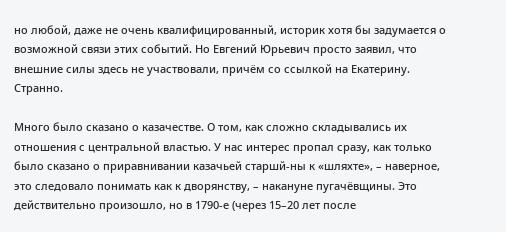но любой, даже не очень квалифицированный, историк хотя бы задумается о возможной связи этих событий. Но Евгений Юрьевич просто заявил, что внешние силы здесь не участвовали, причём со ссылкой на Екатерину. Странно.

Много было сказано о казачестве. О том, как сложно складывались их отношения с центральной властью. У нас интерес пропал сразу, как только было сказано о приравнивании казачьей старшй-ны к «шляхте», – наверное, это следовало понимать как к дворянству, – накануне пугачёвщины. Это действительно произошло, но в 1790-е (через 15–20 лет после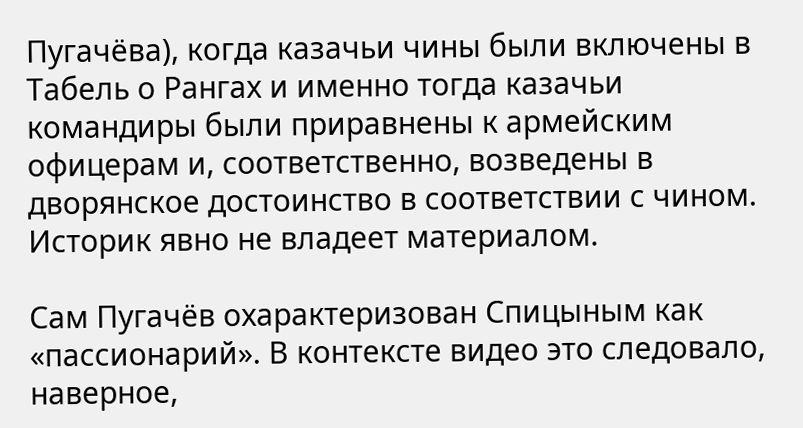Пугачёва), когда казачьи чины были включены в Табель о Рангах и именно тогда казачьи командиры были приравнены к армейским офицерам и, соответственно, возведены в дворянское достоинство в соответствии с чином. Историк явно не владеет материалом.

Сам Пугачёв охарактеризован Спицыным как «пассионарий». В контексте видео это следовало, наверное,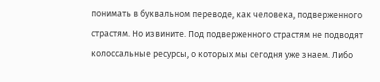понимать в буквальном переводе, как человека, подверженного страстям. Но извините. Под подверженного страстям не подводят колоссальные ресурсы, о которых мы сегодня уже знаем. Либо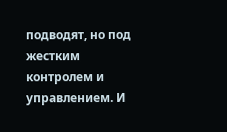подводят, но под жестким контролем и управлением. И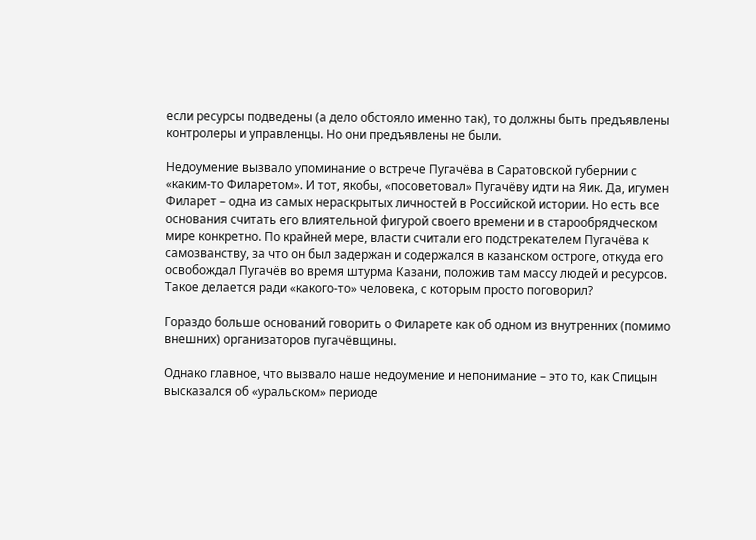если ресурсы подведены (а дело обстояло именно так), то должны быть предъявлены контролеры и управленцы. Но они предъявлены не были.

Недоумение вызвало упоминание о встрече Пугачёва в Саратовской губернии с «каким-то Филаретом». И тот, якобы, «посоветовал» Пугачёву идти на Яик. Да, игумен Филарет – одна из самых нераскрытых личностей в Российской истории. Но есть все основания считать его влиятельной фигурой своего времени и в старообрядческом мире конкретно. По крайней мере, власти считали его подстрекателем Пугачёва к самозванству, за что он был задержан и содержался в казанском остроге, откуда его освобождал Пугачёв во время штурма Казани, положив там массу людей и ресурсов. Такое делается ради «какого-то» человека, с которым просто поговорил?

Гораздо больше оснований говорить о Филарете как об одном из внутренних (помимо внешних) организаторов пугачёвщины.

Однако главное, что вызвало наше недоумение и непонимание – это то, как Спицын высказался об «уральском» периоде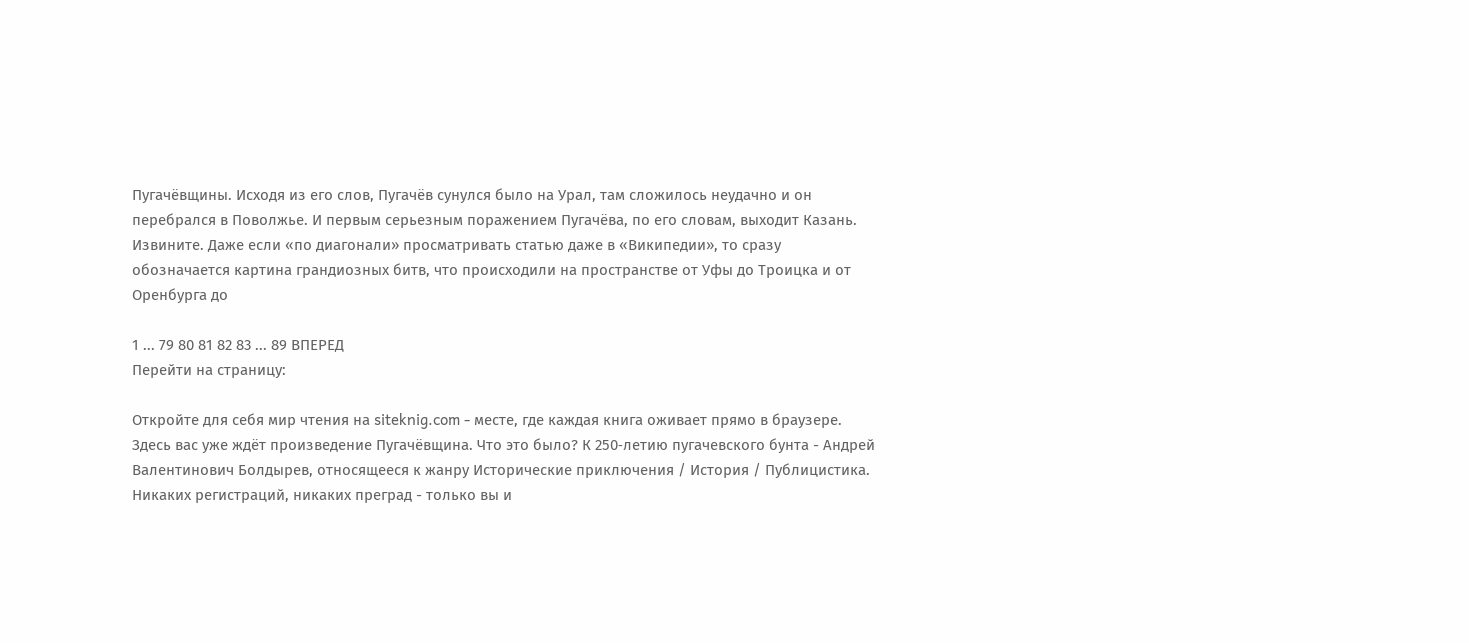Пугачёвщины. Исходя из его слов, Пугачёв сунулся было на Урал, там сложилось неудачно и он перебрался в Поволжье. И первым серьезным поражением Пугачёва, по его словам, выходит Казань. Извините. Даже если «по диагонали» просматривать статью даже в «Википедии», то сразу обозначается картина грандиозных битв, что происходили на пространстве от Уфы до Троицка и от Оренбурга до

1 ... 79 80 81 82 83 ... 89 ВПЕРЕД
Перейти на страницу:

Откройте для себя мир чтения на siteknig.com - месте, где каждая книга оживает прямо в браузере. Здесь вас уже ждёт произведение Пугачёвщина. Что это было? К 250‑летию пугачевского бунта - Андрей Валентинович Болдырев, относящееся к жанру Исторические приключения / История / Публицистика. Никаких регистраций, никаких преград - только вы и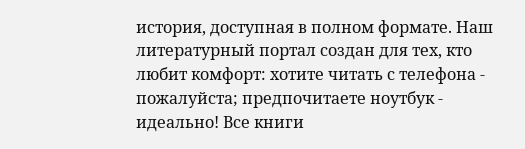история, доступная в полном формате. Наш литературный портал создан для тех, кто любит комфорт: хотите читать с телефона - пожалуйста; предпочитаете ноутбук - идеально! Все книги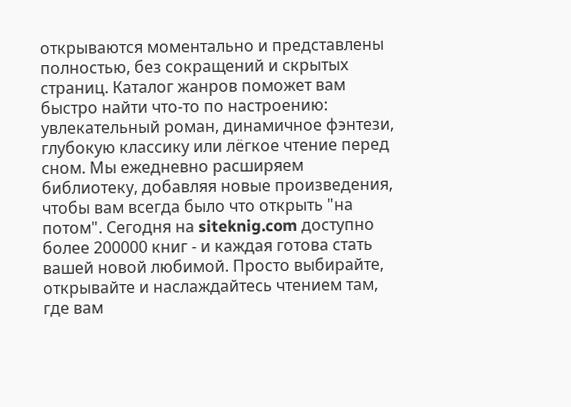открываются моментально и представлены полностью, без сокращений и скрытых страниц. Каталог жанров поможет вам быстро найти что-то по настроению: увлекательный роман, динамичное фэнтези, глубокую классику или лёгкое чтение перед сном. Мы ежедневно расширяем библиотеку, добавляя новые произведения, чтобы вам всегда было что открыть "на потом". Сегодня на siteknig.com доступно более 200000 книг - и каждая готова стать вашей новой любимой. Просто выбирайте, открывайте и наслаждайтесь чтением там, где вам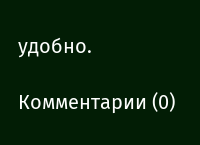удобно.

Комментарии (0)